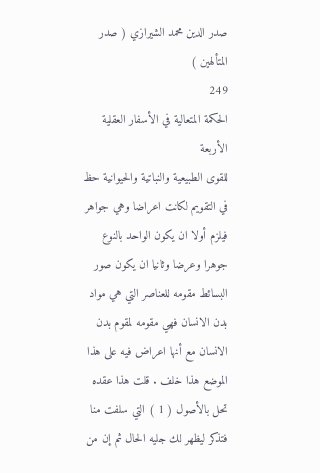صدر الدين محمد الشيرازي ( صدر المتألهين )
249
الحكمة المتعالية في الأسفار العقلية الأربعة
للقوى الطبيعية والنباتية والحيوانية حظ في التقويم لكانت اعراضا وهي جواهر فيلزم أولا ان يكون الواحد بالنوع جوهرا وعرضا وثانيا ان يكون صور البسائط مقومه للعناصر التي هي مواد بدن الانسان فهي مقومه لمقوم بدن الانسان مع أنها اعراض فيه على هذا الموضع هذا خلف . قلت هذا عقده تحل بالأصول ( 1 ) التي سلفت منا فتذكر ليظهر لك جليه الحال ثم إن من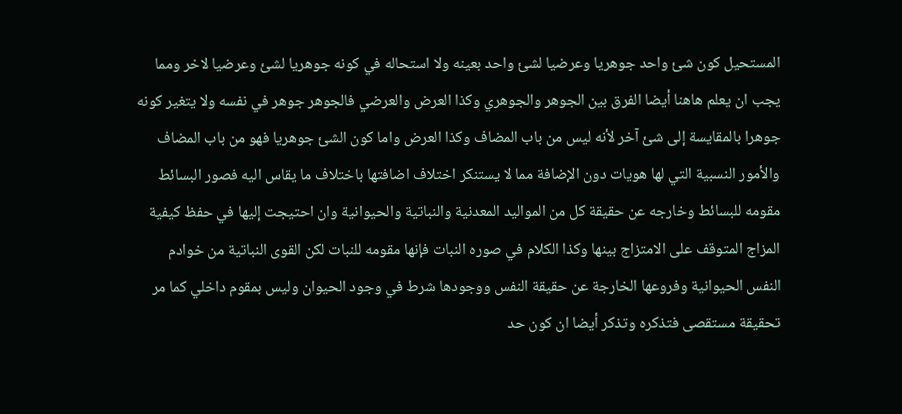المستحيل كون شئ واحد جوهريا وعرضيا لشئ واحد بعينه ولا استحاله في كونه جوهريا لشئ وعرضيا لاخر ومما يجب ان يعلم هاهنا أيضا الفرق بين الجوهر والجوهري وكذا العرض والعرضي فالجوهر جوهر في نفسه ولا يتغير كونه جوهرا بالمقايسة إلى شئ آخر لأنه ليس من باب المضاف وكذا العرض واما كون الشئ جوهريا فهو من باب المضاف والأمور النسبية التي لها هويات دون الإضافة مما لا يستنكر اختلاف اضافتها باختلاف ما يقاس اليه فصور البسائط مقومه للبسائط وخارجه عن حقيقة كل من المواليد المعدنية والنباتية والحيوانية وان احتيجت إليها في حفظ كيفية المزاج المتوقف على الامتزاج بينها وكذا الكلام في صوره النبات فإنها مقومه للنبات لكن القوى النباتية من خوادم النفس الحيوانية وفروعها الخارجة عن حقيقة النفس ووجودها شرط في وجود الحيوان وليس بمقوم داخلي كما مر تحقيقة مستقصى فتذكره وتذكر أيضا ان كون حد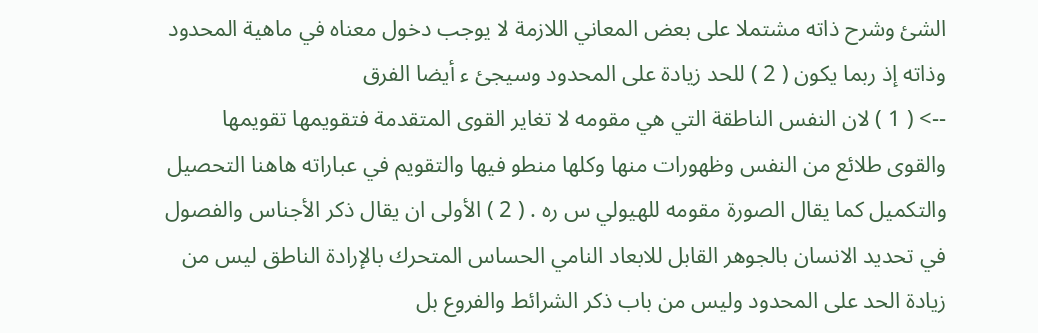الشئ وشرح ذاته مشتملا على بعض المعاني اللازمة لا يوجب دخول معناه في ماهية المحدود وذاته إذ ربما يكون ( 2 ) للحد زيادة على المحدود وسيجئ ء أيضا الفرق
--> ( 1 ) لان النفس الناطقة التي هي مقومه لا تغاير القوى المتقدمة فتقويمها تقويمها والقوى طلائع من النفس وظهورات منها وكلها منطو فيها والتقويم في عباراته هاهنا التحصيل والتكميل كما يقال الصورة مقومه للهيولي س ره . ( 2 ) الأولى ان يقال ذكر الأجناس والفصول في تحديد الانسان بالجوهر القابل للابعاد النامي الحساس المتحرك بالإرادة الناطق ليس من زيادة الحد على المحدود وليس من باب ذكر الشرائط والفروع بل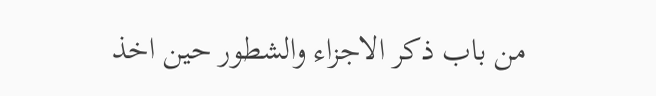من باب ذكر الاجزاء والشطور حين اخذ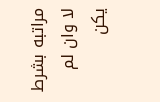مراتبه بشرط لا وان لم يكن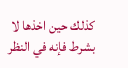كذلك حين اخذها لا بشرط فإنه في النظر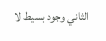الثاني وجود بسيط لا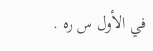في الأول س ره .